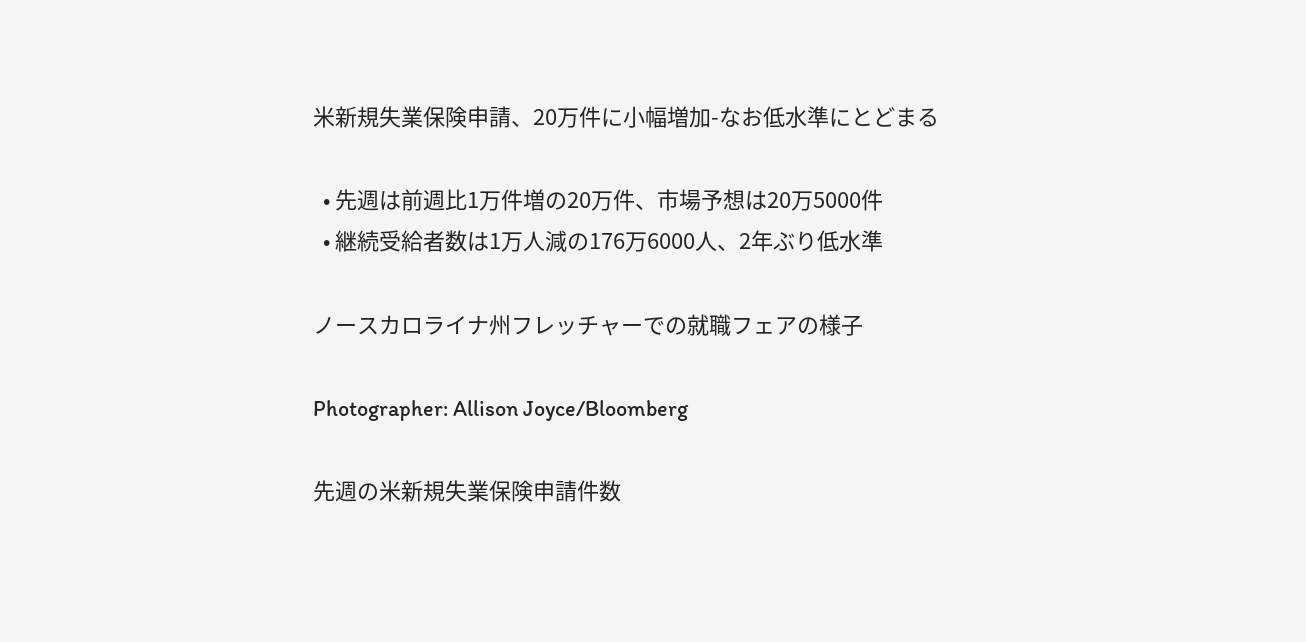米新規失業保険申請、20万件に小幅増加-なお低水準にとどまる

  • 先週は前週比1万件増の20万件、市場予想は20万5000件
  • 継続受給者数は1万人減の176万6000人、2年ぶり低水準

ノースカロライナ州フレッチャーでの就職フェアの様子

Photographer: Allison Joyce/Bloomberg

先週の米新規失業保険申請件数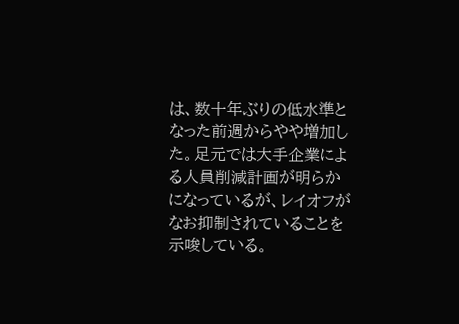は、数十年ぶりの低水準となった前週からやや増加した。足元では大手企業による人員削減計画が明らかになっているが、レイオフがなお抑制されていることを示唆している。